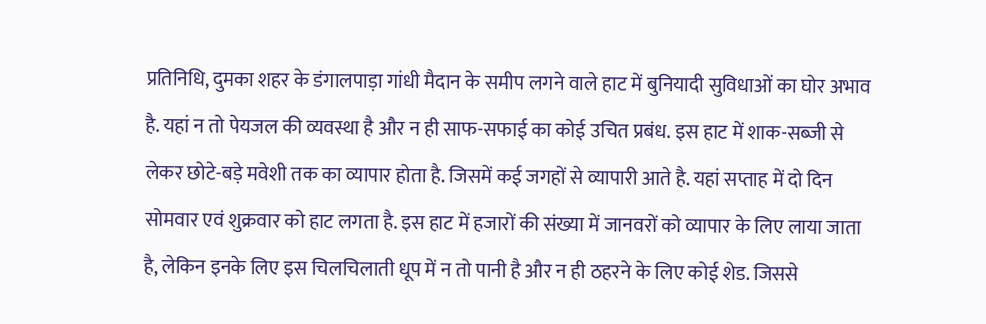प्रतिनिधि, दुमका शहर के डंगालपाड़ा गांधी मैदान के समीप लगने वाले हाट में बुनियादी सुविधाओं का घोर अभाव है. यहां न तो पेयजल की व्यवस्था है और न ही साफ-सफाई का कोई उचित प्रबंध. इस हाट में शाक-सब्जी से लेकर छोटे-बड़े मवेशी तक का व्यापार होता है. जिसमें कई जगहों से व्यापारी आते है. यहां सप्ताह में दो दिन सोमवार एवं शुक्रवार को हाट लगता है. इस हाट में हजारों की संख्या में जानवरों को व्यापार के लिए लाया जाता है, लेकिन इनके लिए इस चिलचिलाती धूप में न तो पानी है और न ही ठहरने के लिए कोई शेड. जिससे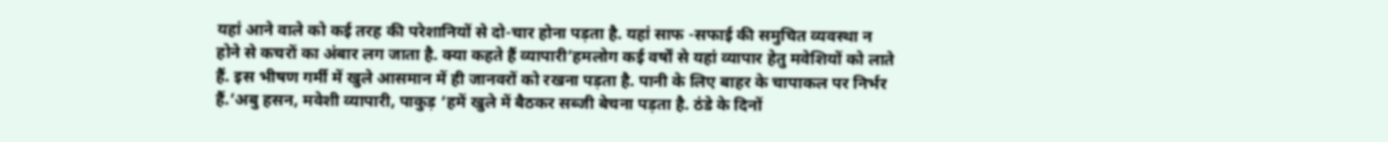यहां आने वाले को कई तरह की परेशानियों से दो-चार होना पड़ता है. यहां साफ -सफाई की समुचित व्यवस्था न होने से कचरों का अंबार लग जाता है. क्या कहते हैं व्यापारी’हमलोग कई वर्षों से यहां व्यापार हेतु मवेशियों को लाते हैं. इस भीषण गर्मी में खुले आसमान में ही जानवरों को रखना पड़ता है. पानी के लिए बाहर के चापाकल पर निर्भर हैं.’अबु हसन, मवेशी व्यापारी, पाकुड़ ‘हमें खुले में बैठकर सब्जी बेचना पड़ता है. ठंडे के दिनों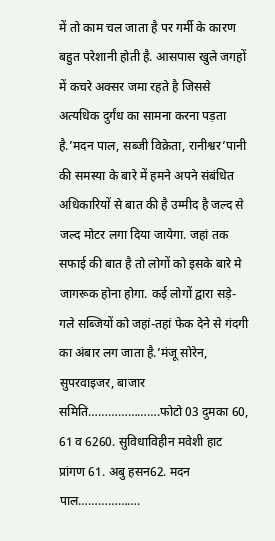में तो काम चल जाता है पर गर्मी के कारण बहुत परेशानी होती है. आसपास खुले जगहों में कचरे अक्सर जमा रहते है जिससे अत्यधिक दुर्गंध का सामना करना पड़ता है.’मदन पाल, सब्जी विक्रेता, रानीश्वर’पानी की समस्या के बारे में हमने अपने संबंधित अधिकारियों से बात की है उम्मीद है जल्द से जल्द मोटर लगा दिया जायेगा. जहां तक सफाई की बात है तो लोगों को इसके बारे मे जागरूक होना होगा. कई लोगों द्वारा सड़े-गले सब्जियों को जहां-तहां फेक देने से गंदगी का अंबार लग जाता है.’मंजू सोरेन, सुपरवाइजर, बाजार समिति………………….फोटो 03 दुमका 60, 61 व 6260. सुविधाविहीन मवेशी हाट प्रांगण 61. अबु हसन62. मदन पाल……………….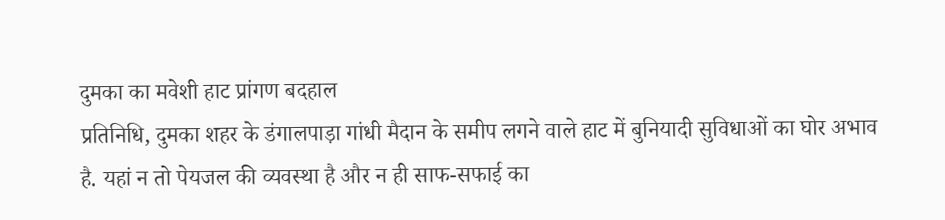दुमका का मवेशी हाट प्रांगण बदहाल
प्रतिनिधि, दुमका शहर के डंगालपाड़ा गांधी मैदान के समीप लगने वाले हाट में बुनियादी सुविधाओं का घोर अभाव है. यहां न तो पेयजल की व्यवस्था है और न ही साफ-सफाई का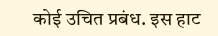कोई उचित प्रबंध. इस हाट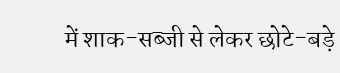में शाक-सब्जी से लेकर छोटे-बड़े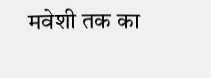मवेशी तक का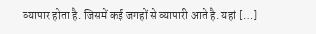व्यापार होता है. जिसमें कई जगहों से व्यापारी आते है. यहां […]